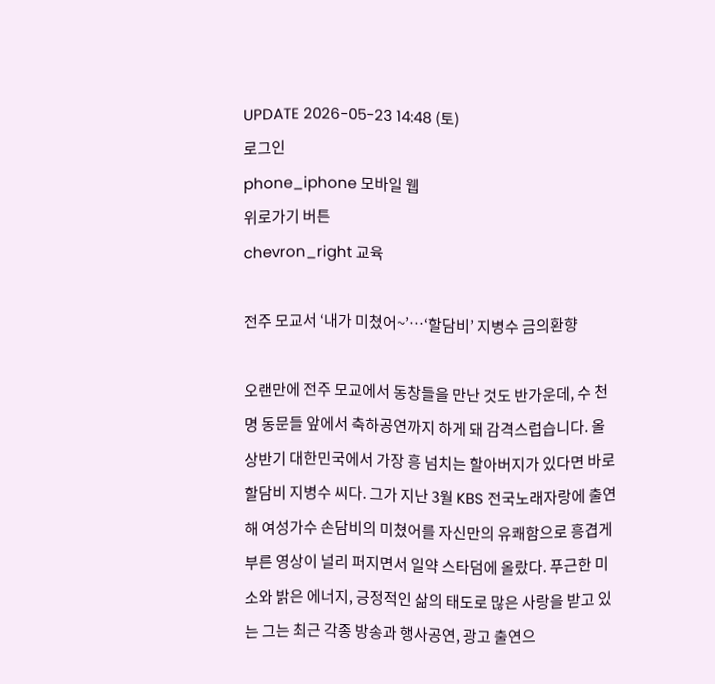UPDATE 2026-05-23 14:48 (토)
로그인
phone_iphone 모바일 웹
위로가기 버튼
chevron_right 교육

전주 모교서 ‘내가 미쳤어~’…‘할담비’ 지병수 금의환향

오랜만에 전주 모교에서 동창들을 만난 것도 반가운데, 수 천 명 동문들 앞에서 축하공연까지 하게 돼 감격스럽습니다. 올 상반기 대한민국에서 가장 흥 넘치는 할아버지가 있다면 바로 할담비 지병수 씨다. 그가 지난 3월 KBS 전국노래자랑에 출연해 여성가수 손담비의 미쳤어를 자신만의 유쾌함으로 흥겹게 부른 영상이 널리 퍼지면서 일약 스타덤에 올랐다. 푸근한 미소와 밝은 에너지, 긍정적인 삶의 태도로 많은 사랑을 받고 있는 그는 최근 각종 방송과 행사공연, 광고 출연으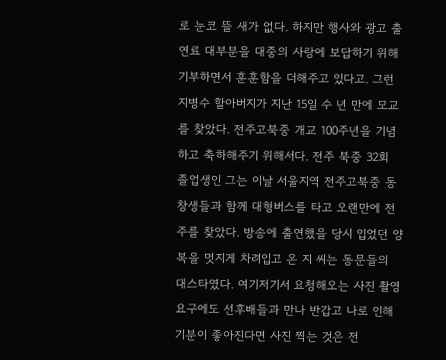로 눈코 뜰 새가 없다. 하지만 행사와 광고 출연료 대부분을 대중의 사랑에 보답하기 위해 기부하면서 훈훈함을 더해주고 있다고. 그런 지병수 할아버지가 지난 15일 수 년 만에 모교를 찾았다. 전주고북중 개교 100주년을 기념하고 축하해주기 위해서다. 전주 북중 32회 졸업생인 그는 이날 서울지역 전주고북중 동창생들과 함께 대형버스를 타고 오랜만에 전주를 찾았다. 방송에 출연했을 당시 입었던 양복을 멋지게 차려입고 온 지 씨는 동문들의 대스타였다. 여기저기서 요청해오는 사진 촬영 요구에도 선후배들과 만나 반갑고 나로 인해 기분이 좋아진다면 사진 찍는 것은 전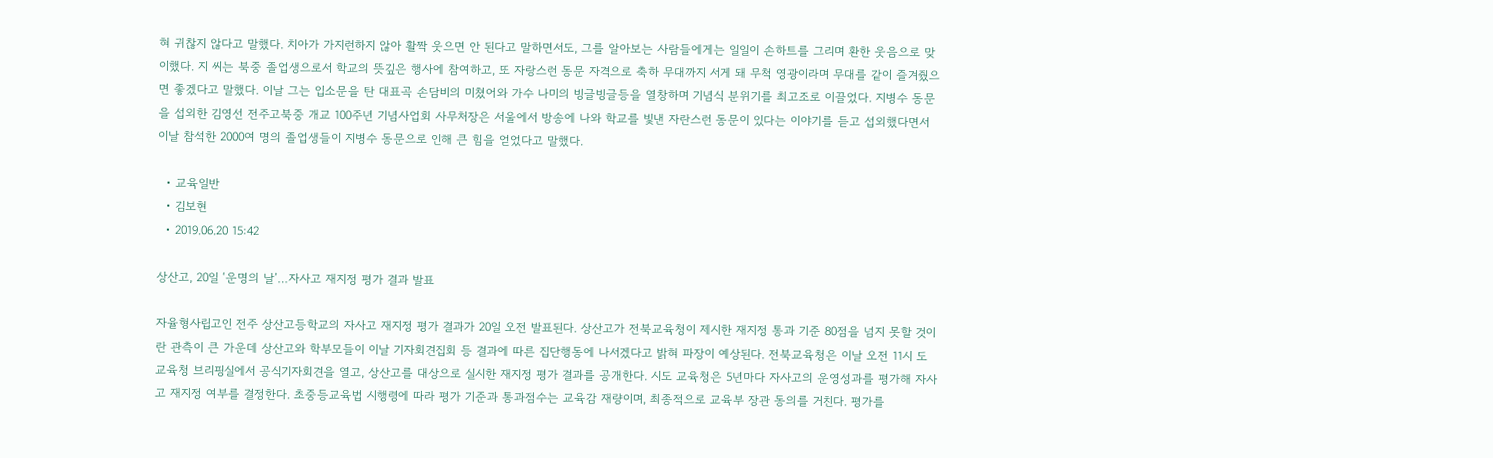혀 귀찮지 않다고 말했다. 치아가 가지런하지 않아 활짝 웃으면 안 된다고 말하면서도, 그를 알아보는 사람들에게는 일일이 손하트를 그리며 환한 웃음으로 맞이했다. 지 씨는 북중 졸업생으로서 학교의 뜻깊은 행사에 참여하고, 또 자랑스런 동문 자격으로 축하 무대까지 서게 돼 무척 영광이라며 무대를 같이 즐겨줬으면 좋겠다고 말했다. 이날 그는 입소문을 탄 대표곡 손담비의 미쳤어와 가수 나미의 빙글빙글등을 열창하며 기념식 분위기를 최고조로 이끌었다. 지병수 동문을 섭외한 김영선 전주고북중 개교 100주년 기념사업회 사무처장은 서울에서 방송에 나와 학교를 빛낸 자란스런 동문이 있다는 이야기를 듣고 섭외했다면서 이날 참석한 2000여 명의 졸업생들이 지병수 동문으로 인해 큰 힘을 얻었다고 말했다.

  • 교육일반
  • 김보현
  • 2019.06.20 15:42

상산고, 20일 ‘운명의 날’…자사고 재지정 평가 결과 발표

자율형사립고인 전주 상산고등학교의 자사고 재지정 평가 결과가 20일 오전 발표된다. 상산고가 전북교육청이 제시한 재지정 통과 기준 80점을 넘지 못할 것이란 관측이 큰 가운데 상산고와 학부모들이 이날 기자회견집회 등 결과에 따른 집단행동에 나서겠다고 밝혀 파장이 예상된다. 전북교육청은 이날 오전 11시 도교육청 브리핑실에서 공식기자회견을 열고, 상산고를 대상으로 실시한 재지정 평가 결과를 공개한다. 시도 교육청은 5년마다 자사고의 운영성과를 평가해 자사고 재지정 여부를 결정한다. 초중등교육법 시행령에 따라 평가 기준과 통과점수는 교육감 재량이며, 최종적으로 교육부 장관 동의를 거친다. 평가를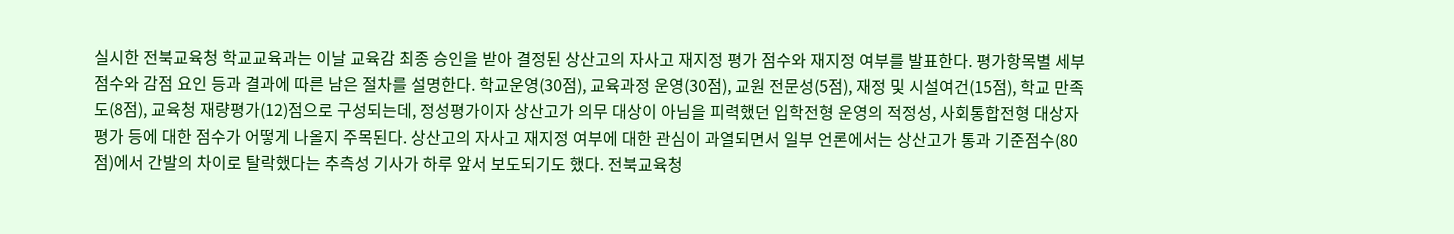실시한 전북교육청 학교교육과는 이날 교육감 최종 승인을 받아 결정된 상산고의 자사고 재지정 평가 점수와 재지정 여부를 발표한다. 평가항목별 세부 점수와 감점 요인 등과 결과에 따른 남은 절차를 설명한다. 학교운영(30점), 교육과정 운영(30점), 교원 전문성(5점), 재정 및 시설여건(15점), 학교 만족도(8점), 교육청 재량평가(12)점으로 구성되는데, 정성평가이자 상산고가 의무 대상이 아님을 피력했던 입학전형 운영의 적정성, 사회통합전형 대상자 평가 등에 대한 점수가 어떻게 나올지 주목된다. 상산고의 자사고 재지정 여부에 대한 관심이 과열되면서 일부 언론에서는 상산고가 통과 기준점수(80점)에서 간발의 차이로 탈락했다는 추측성 기사가 하루 앞서 보도되기도 했다. 전북교육청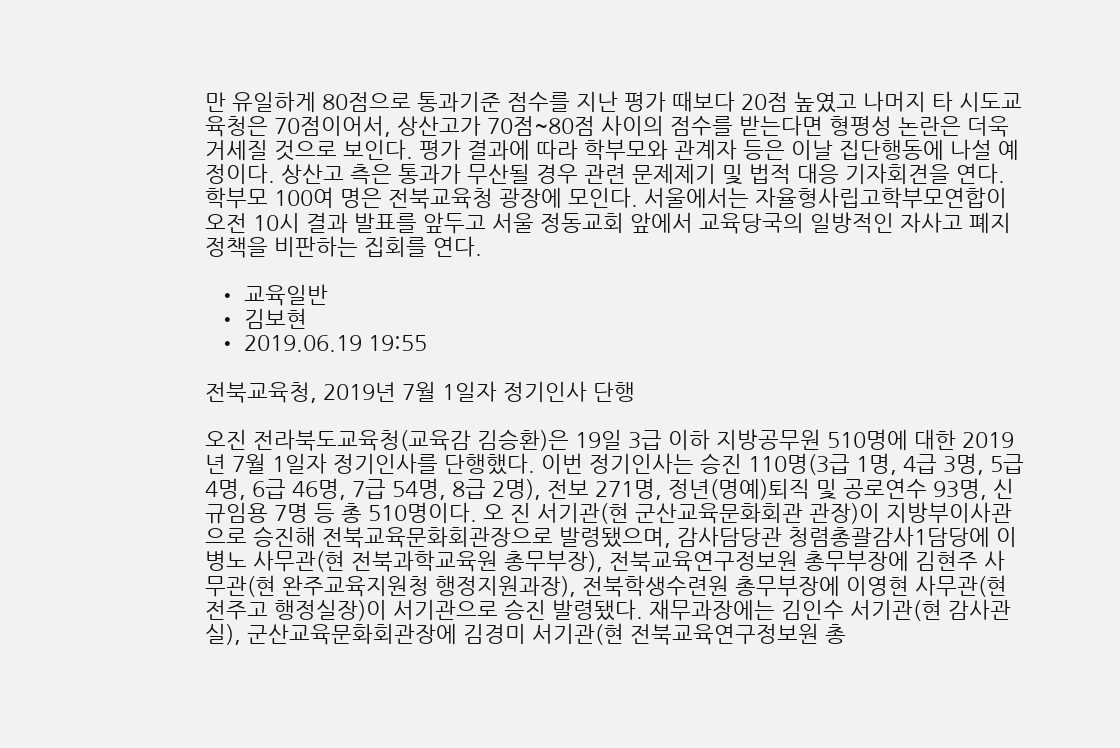만 유일하게 80점으로 통과기준 점수를 지난 평가 때보다 20점 높였고 나머지 타 시도교육청은 70점이어서, 상산고가 70점~80점 사이의 점수를 받는다면 형평성 논란은 더욱 거세질 것으로 보인다. 평가 결과에 따라 학부모와 관계자 등은 이날 집단행동에 나설 예정이다. 상산고 측은 통과가 무산될 경우 관련 문제제기 및 법적 대응 기자회견을 연다. 학부모 100여 명은 전북교육청 광장에 모인다. 서울에서는 자율형사립고학부모연합이 오전 10시 결과 발표를 앞두고 서울 정동교회 앞에서 교육당국의 일방적인 자사고 폐지 정책을 비판하는 집회를 연다.

  • 교육일반
  • 김보현
  • 2019.06.19 19:55

전북교육청, 2019년 7월 1일자 정기인사 단행

오진 전라북도교육청(교육감 김승환)은 19일 3급 이하 지방공무원 510명에 대한 2019년 7월 1일자 정기인사를 단행했다. 이번 정기인사는 승진 110명(3급 1명, 4급 3명, 5급 4명, 6급 46명, 7급 54명, 8급 2명), 전보 271명, 정년(명예)퇴직 및 공로연수 93명, 신규임용 7명 등 총 510명이다. 오 진 서기관(현 군산교육문화회관 관장)이 지방부이사관으로 승진해 전북교육문화회관장으로 발령됐으며, 감사담당관 청렴총괄감사1담당에 이병노 사무관(현 전북과학교육원 총무부장), 전북교육연구정보원 총무부장에 김현주 사무관(현 완주교육지원청 행정지원과장), 전북학생수련원 총무부장에 이영현 사무관(현 전주고 행정실장)이 서기관으로 승진 발령됐다. 재무과장에는 김인수 서기관(현 감사관실), 군산교육문화회관장에 김경미 서기관(현 전북교육연구정보원 총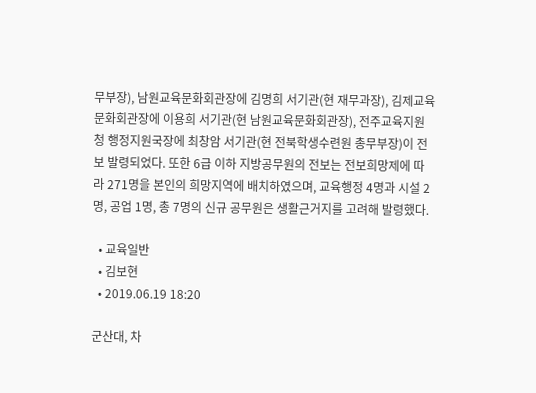무부장), 남원교육문화회관장에 김명희 서기관(현 재무과장), 김제교육문화회관장에 이용희 서기관(현 남원교육문화회관장), 전주교육지원청 행정지원국장에 최창암 서기관(현 전북학생수련원 총무부장)이 전보 발령되었다. 또한 6급 이하 지방공무원의 전보는 전보희망제에 따라 271명을 본인의 희망지역에 배치하였으며, 교육행정 4명과 시설 2명, 공업 1명, 총 7명의 신규 공무원은 생활근거지를 고려해 발령했다.

  • 교육일반
  • 김보현
  • 2019.06.19 18:20

군산대, 차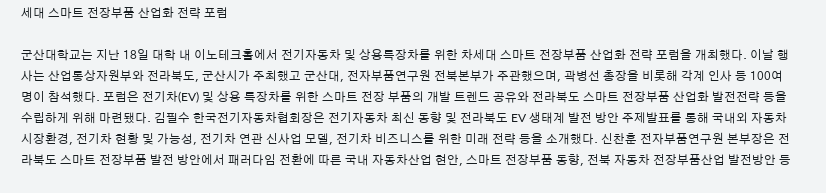세대 스마트 전장부품 산업화 전략 포럼

군산대학교는 지난 18일 대학 내 이노테크홀에서 전기자동차 및 상용특장차를 위한 차세대 스마트 전장부품 산업화 전략 포럼을 개최했다. 이날 행사는 산업통상자원부와 전라북도, 군산시가 주최했고 군산대, 전자부품연구원 전북본부가 주관했으며, 곽병선 총장을 비롯해 각계 인사 등 100여명이 참석했다. 포럼은 전기차(EV) 및 상용 특장차를 위한 스마트 전장 부품의 개발 트렌드 공유와 전라북도 스마트 전장부품 산업화 발전전략 등을 수립하게 위해 마련됐다. 김필수 한국전기자동차협회장은 전기자동차 최신 동향 및 전라북도 EV 생태계 발전 방안 주제발표를 통해 국내외 자동차 시장환경, 전기차 현황 및 가능성, 전기차 연관 신사업 모델, 전기차 비즈니스를 위한 미래 전략 등을 소개했다. 신찬훈 전자부품연구원 본부장은 전라북도 스마트 전장부품 발전 방안에서 패러다임 전환에 따른 국내 자동차산업 현안, 스마트 전장부품 동향, 전북 자동차 전장부품산업 발전방안 등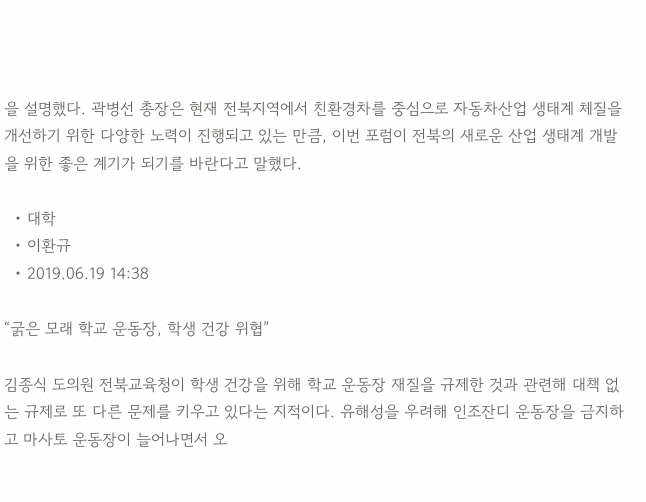을 설명했다. 곽병선 총장은 현재 전북지역에서 친환경차를 중심으로 자동차산업 생태계 체질을 개선하기 위한 다양한 노력이 진행되고 있는 만큼, 이번 포럼이 전북의 새로운 산업 생태계 개발을 위한 좋은 계기가 되기를 바란다고 말했다.

  • 대학
  • 이환규
  • 2019.06.19 14:38

“굵은 모래 학교 운동장, 학생 건강 위협”

김종식 도의원 전북교육청이 학생 건강을 위해 학교 운동장 재질을 규제한 것과 관련해 대책 없는 규제로 또 다른 문제를 키우고 있다는 지적이다. 유해성을 우려해 인조잔디 운동장을 금지하고 마사토 운동장이 늘어나면서 오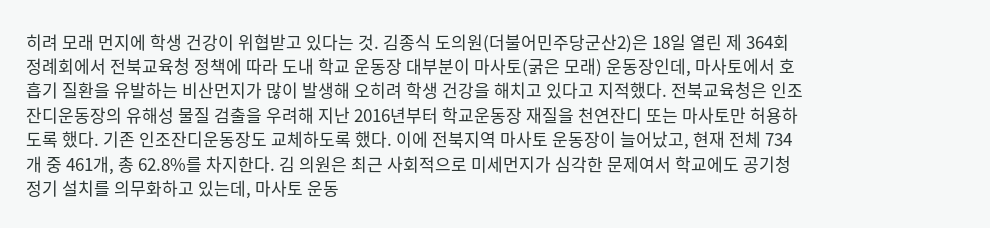히려 모래 먼지에 학생 건강이 위협받고 있다는 것. 김종식 도의원(더불어민주당군산2)은 18일 열린 제 364회 정례회에서 전북교육청 정책에 따라 도내 학교 운동장 대부분이 마사토(굵은 모래) 운동장인데, 마사토에서 호흡기 질환을 유발하는 비산먼지가 많이 발생해 오히려 학생 건강을 해치고 있다고 지적했다. 전북교육청은 인조잔디운동장의 유해성 물질 검출을 우려해 지난 2016년부터 학교운동장 재질을 천연잔디 또는 마사토만 허용하도록 했다. 기존 인조잔디운동장도 교체하도록 했다. 이에 전북지역 마사토 운동장이 늘어났고, 현재 전체 734개 중 461개, 총 62.8%를 차지한다. 김 의원은 최근 사회적으로 미세먼지가 심각한 문제여서 학교에도 공기청정기 설치를 의무화하고 있는데, 마사토 운동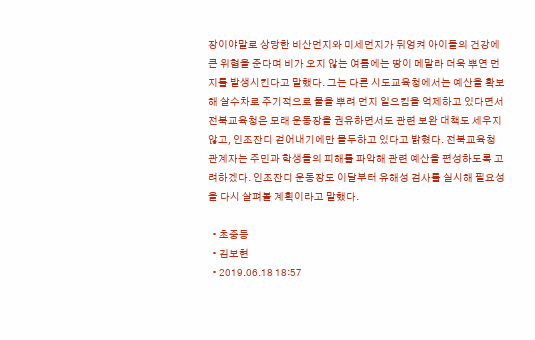장이야말로 상당한 비산먼지와 미세먼지가 뒤엉켜 아이들의 건강에 큰 위협을 준다며 비가 오지 않는 여름에는 땅이 메말라 더욱 뿌연 먼지를 발생시킨다고 말했다. 그는 다른 시도교육청에서는 예산을 확보해 살수차로 주기적으로 물을 뿌려 먼지 일으킴을 억제하고 있다면서 전북교육청은 모래 운동장을 권유하면서도 관련 보완 대책도 세우지 않고, 인조잔디 걷어내기에만 몰두하고 있다고 밝혔다. 전북교육청 관계자는 주민과 학생들의 피해를 파악해 관련 예산을 편성하도록 고려하겠다. 인조잔디 운동장도 이달부터 유해성 검사를 실시해 필요성을 다시 살펴볼 계획이라고 말했다.

  • 초중등
  • 김보현
  • 2019.06.18 18:57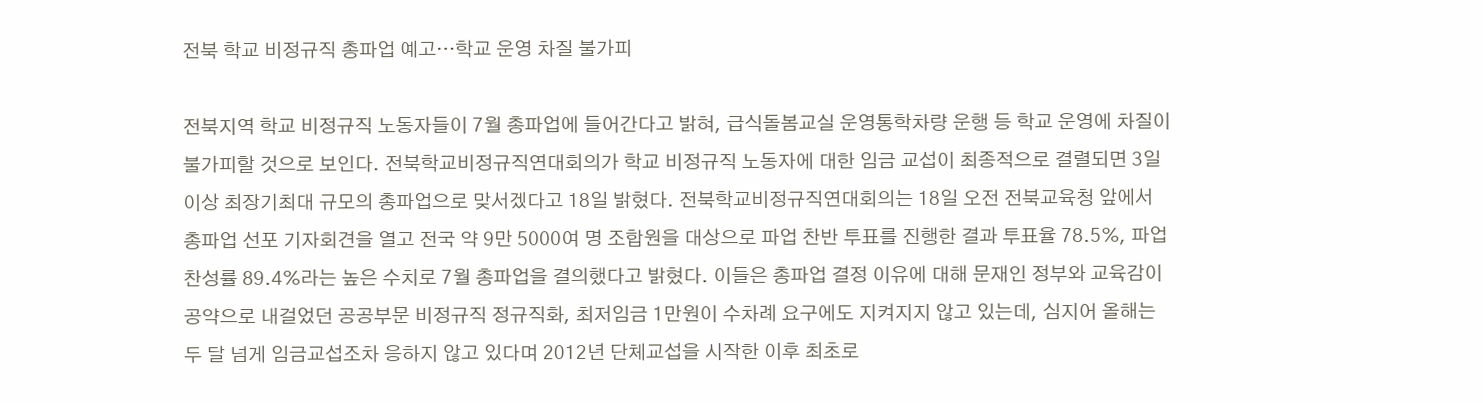전북 학교 비정규직 총파업 예고…학교 운영 차질 불가피

전북지역 학교 비정규직 노동자들이 7월 총파업에 들어간다고 밝혀, 급식돌봄교실 운영통학차량 운행 등 학교 운영에 차질이 불가피할 것으로 보인다. 전북학교비정규직연대회의가 학교 비정규직 노동자에 대한 임금 교섭이 최종적으로 결렬되면 3일 이상 최장기최대 규모의 총파업으로 맞서겠다고 18일 밝혔다. 전북학교비정규직연대회의는 18일 오전 전북교육청 앞에서 총파업 선포 기자회견을 열고 전국 약 9만 5000여 명 조합원을 대상으로 파업 찬반 투표를 진행한 결과 투표율 78.5%, 파업 찬성률 89.4%라는 높은 수치로 7월 총파업을 결의했다고 밝혔다. 이들은 총파업 결정 이유에 대해 문재인 정부와 교육감이 공약으로 내걸었던 공공부문 비정규직 정규직화, 최저임금 1만원이 수차례 요구에도 지켜지지 않고 있는데, 심지어 올해는 두 달 넘게 임금교섭조차 응하지 않고 있다며 2012년 단체교섭을 시작한 이후 최초로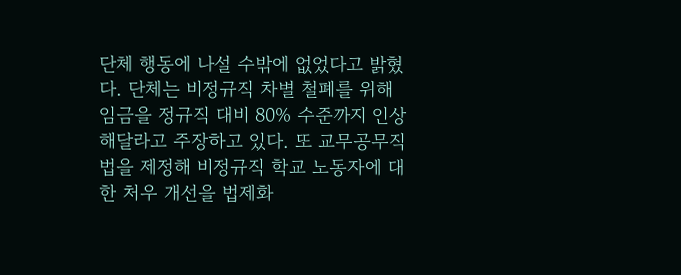단체 행동에 나설 수밖에 없었다고 밝혔다. 단체는 비정규직 차별 철폐를 위해 임금을 정규직 대비 80% 수준까지 인상해달라고 주장하고 있다. 또 교무공무직법을 제정해 비정규직 학교 노동자에 대한 처우 개선을 법제화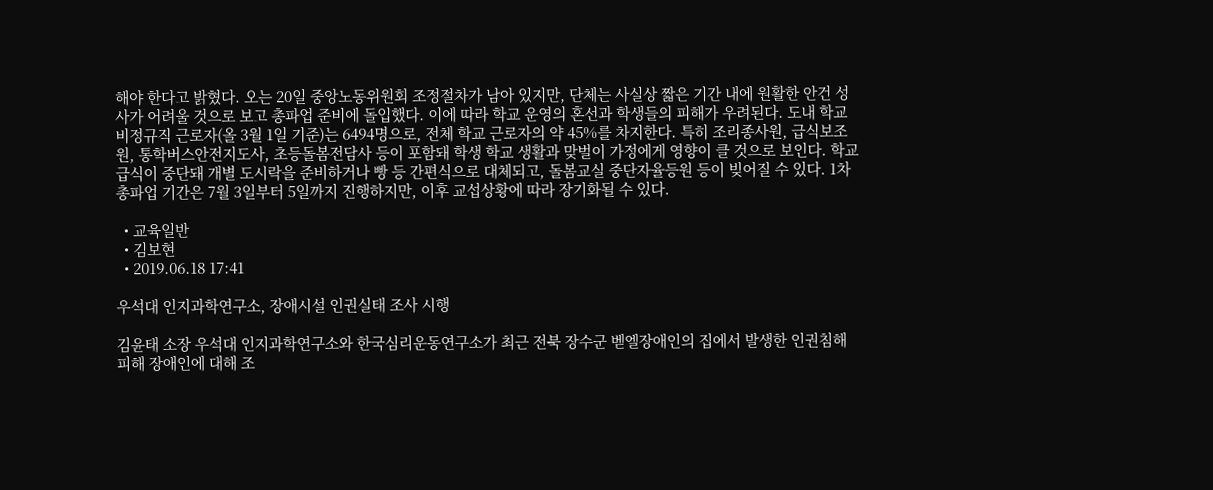해야 한다고 밝혔다. 오는 20일 중앙노동위원회 조정절차가 남아 있지만, 단체는 사실상 짧은 기간 내에 원활한 안건 성사가 어려울 것으로 보고 총파업 준비에 돌입했다. 이에 따라 학교 운영의 혼선과 학생들의 피해가 우려된다. 도내 학교 비정규직 근로자(올 3월 1일 기준)는 6494명으로, 전체 학교 근로자의 약 45%를 차지한다. 특히 조리종사원, 급식보조원, 통학버스안전지도사, 초등돌봄전담사 등이 포함돼 학생 학교 생활과 맞벌이 가정에게 영향이 클 것으로 보인다. 학교 급식이 중단돼 개별 도시락을 준비하거나 빵 등 간편식으로 대체되고, 돌봄교실 중단자율등원 등이 빚어질 수 있다. 1차 총파업 기간은 7월 3일부터 5일까지 진행하지만, 이후 교섭상황에 따라 장기화될 수 있다.

  • 교육일반
  • 김보현
  • 2019.06.18 17:41

우석대 인지과학연구소, 장애시설 인권실태 조사 시행

김윤태 소장 우석대 인지과학연구소와 한국심리운동연구소가 최근 전북 장수군 벧엘장애인의 집에서 발생한 인권침해 피해 장애인에 대해 조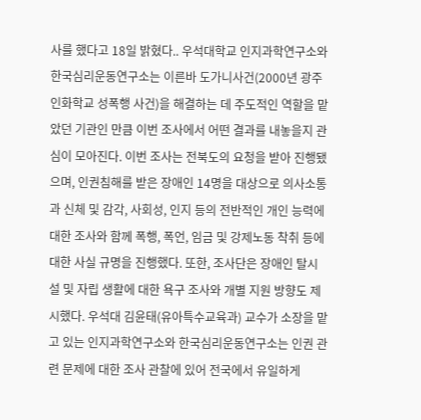사를 했다고 18일 밝혔다.. 우석대학교 인지과학연구소와 한국심리운동연구소는 이른바 도가니사건(2000년 광주인화학교 성폭행 사건)을 해결하는 데 주도적인 역할을 맡았던 기관인 만큼 이번 조사에서 어떤 결과를 내놓을지 관심이 모아진다. 이번 조사는 전북도의 요청을 받아 진행됐으며, 인권침해를 받은 장애인 14명을 대상으로 의사소통과 신체 및 감각, 사회성, 인지 등의 전반적인 개인 능력에 대한 조사와 함께 폭행, 폭언, 임금 및 강제노동 착취 등에 대한 사실 규명을 진행했다. 또한, 조사단은 장애인 탈시설 및 자립 생활에 대한 욕구 조사와 개별 지원 방향도 제시했다. 우석대 김윤태(유아특수교육과) 교수가 소장을 맡고 있는 인지과학연구소와 한국심리운동연구소는 인권 관련 문제에 대한 조사 관찰에 있어 전국에서 유일하게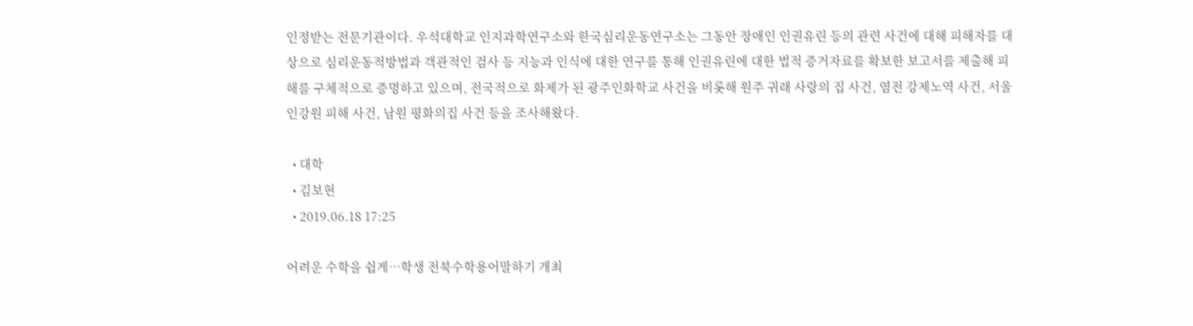인정받는 전문기관이다. 우석대학교 인지과학연구소와 한국심리운동연구소는 그동안 장애인 인권유린 등의 관련 사건에 대해 피해자를 대상으로 심리운동적방법과 객관적인 검사 등 지능과 인식에 대한 연구를 통해 인권유린에 대한 법적 증거자료를 확보한 보고서를 제출해 피해를 구체적으로 증명하고 있으며, 전국적으로 화제가 된 광주인화학교 사건을 비롯해 원주 귀래 사랑의 집 사건, 염전 강제노역 사건, 서울 인강원 피해 사건, 남원 평화의집 사건 등을 조사해왔다.

  • 대학
  • 김보현
  • 2019.06.18 17:25

어려운 수학을 쉽게…학생 전북수학용어말하기 개최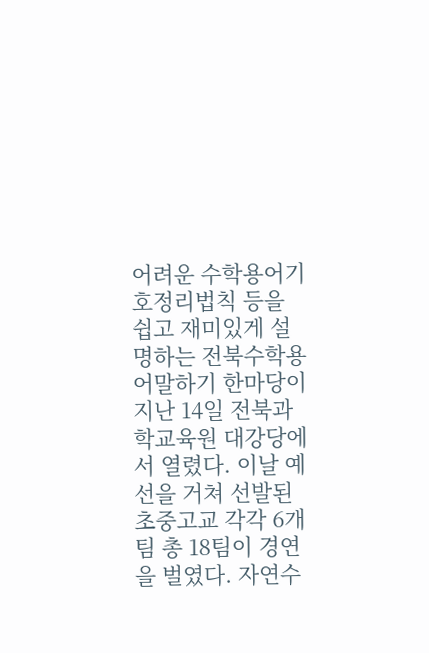어려운 수학용어기호정리법칙 등을 쉽고 재미있게 설명하는 전북수학용어말하기 한마당이 지난 14일 전북과학교육원 대강당에서 열렸다. 이날 예선을 거쳐 선발된 초중고교 각각 6개팀 총 18팀이 경연을 벌였다. 자연수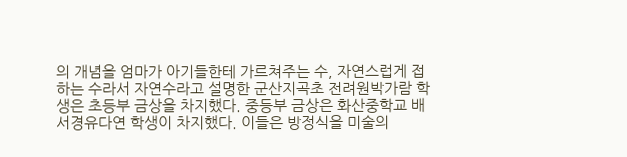의 개념을 엄마가 아기들한테 가르쳐주는 수, 자연스럽게 접하는 수라서 자연수라고 설명한 군산지곡초 전려원박가람 학생은 초등부 금상을 차지했다. 중등부 금상은 화산중학교 배서경유다연 학생이 차지했다. 이들은 방정식을 미술의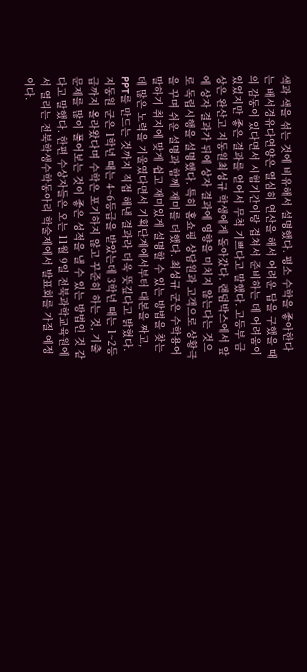색과 색을 섞는 것에 비유해서 설명했다. 평소 수학을 좋아한다는 배서경유다연양은 열심히 연산을 해서 어려운 답을 구했을 때의 감동이 있다면서 시험기간이랑 겹쳐서 준비하는 데 어려움이 있었지만 좋은 결과를 얻어서 무척 기쁘다고 말했다. 고등부 금상은 완산고 지동원최성규 학생에게 돌아갔다. 랜덤박스에서 앞에 상자 결과가 뒤에 상자 결과에 영향을 미치지 않는다는 것으로 독립시행을 설명했다. 특히 홈쇼핑 상담원과 고객으로 상황극을 꾸며 쉬운 설명과 함께 재미를 더했다. 최성규 군은 수학용어말하기 취지에 맞게 쉽고 재미있게 설명할 수 있는 방법을 찾는데 많은 노력을 기울였다면서 기획단계에서부터 대본을 짜고, PPT를 만드는 것까지 직접 해낸 결과라 더욱 뜻깊다고 밝혔다. 지동원 군은 1학년 때는 4~6등급을 받았는데 3학년 때는 1~2등급까지 올라왔다며 수학은 포기하지 않고 꾸준히 하는 것, 기출문제를 많이 풀어보는 것이 좋은 성적을 낼 수 있는 방법인 것 같다고 말했다. 한편 수상자들은 오는 11월 9일 전북과학교육원에서 열리는 전북학생수학동아리 학술제에서 발표회를 가질 예정이다.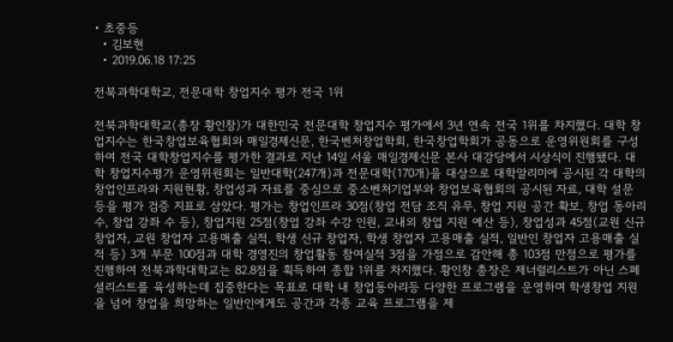• 초중등
  • 김보현
  • 2019.06.18 17:25

전북과학대학교, 전문대학 창업지수 평가 전국 1위

전북과학대학교(총장 황인창)가 대한민국 전문대학 창업지수 평가에서 3년 연속 전국 1위를 차지했다. 대학 창업지수는 한국창업보육협회와 매일경제신문, 한국벤처창업학회, 한국창업학회가 공동으로 운영위원회를 구성하여 전국 대학창업지수를 평가한 결과로 지난 14일 서울 매일경제신문 본사 대강당에서 시상식이 진행됐다. 대학 창업지수평가 운영위원회는 일반대학(247개)과 전문대학(170개)을 대상으로 대학알리미에 공시된 각 대학의 창업인프라와 지원현황, 창업성과 자료를 중심으로 중소벤처기업부와 창업보육협회의 공시된 자료, 대학 설문 등을 평가 검증 지표로 삼았다. 평가는 창업인프라 30점(창업 전담 조직 유무, 창업 지원 공간 확보, 창업 동아리 수, 창업 강좌 수 등), 창업지원 25점(창업 강좌 수강 인원, 교내외 창업 지원 예산 등), 창업성과 45점(교원 신규 창업자, 교원 창업자 고용매출 실적, 학생 신규 창업자, 학생 창업자 고용매출 실적, 일반인 창업자 고용매출 실적 등) 3개 부문 100점과 대학 경영진의 창업활동 참여실적 3점을 가점으로 감안해 총 103점 만점으로 평가를 진행하여 전북과학대학교는 82.8점을 획득하여 종합 1위를 차지했다. 황인창 총장은 제너럴리스트가 아닌 스페셜리스트를 육성하는데 집중한다는 목표로 대학 내 창업동아리등 다양한 프로그램을 운영하며 학생창업 지원을 넘어 창업을 희망하는 일반인에게도 공간과 각종 교육 프로그램을 제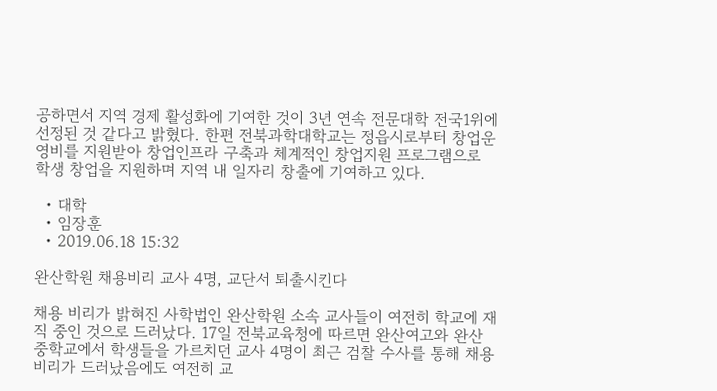공하면서 지역 경제 활성화에 기여한 것이 3년 연속 전문대학 전국1위에 선정된 것 같다고 밝혔다. 한편 전북과학대학교는 정읍시로부터 창업운영비를 지원받아 창업인프라 구축과 체계적인 창업지원 프로그램으로 학생 창업을 지원하며 지역 내 일자리 창출에 기여하고 있다.

  • 대학
  • 임장훈
  • 2019.06.18 15:32

완산학원 채용비리 교사 4명, 교단서 퇴출시킨다

채용 비리가 밝혀진 사학법인 완산학원 소속 교사들이 여전히 학교에 재직 중인 것으로 드러났다. 17일 전북교육청에 따르면 완산여고와 완산중학교에서 학생들을 가르치던 교사 4명이 최근 검찰 수사를 통해 채용비리가 드러났음에도 여전히 교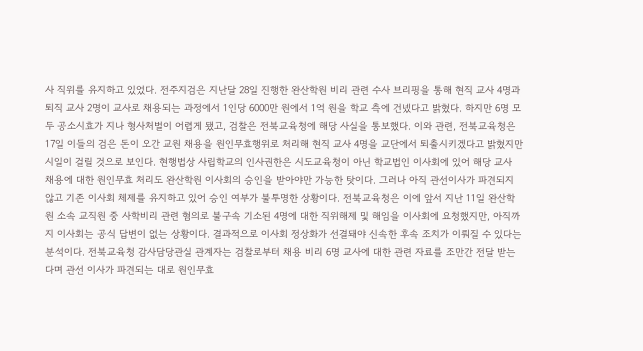사 직위를 유지하고 있었다. 전주지검은 지난달 28일 진행한 완산학원 비리 관련 수사 브리핑을 통해 현직 교사 4명과 퇴직 교사 2명이 교사로 채용되는 과정에서 1인당 6000만 원에서 1억 원을 학교 측에 건넸다고 밝혔다. 하지만 6명 모두 공소시효가 지나 형사처벌이 어렵게 됐고, 검찰은 전북교육청에 해당 사실을 통보했다. 이와 관련, 전북교육청은 17일 이들의 검은 돈이 오간 교원 채용을 원인무효행위로 처리해 현직 교사 4명을 교단에서 퇴출시키겠다고 밝혔지만 시일이 걸릴 것으로 보인다. 현행법상 사립학교의 인사권한은 시도교육청이 아닌 학교법인 이사회에 있어 해당 교사 채용에 대한 원인무효 처리도 완산학원 이사회의 승인을 받아야만 가능한 탓이다. 그러나 아직 관선이사가 파견되지 않고 기존 이사회 체제를 유지하고 있어 승인 여부가 불투명한 상황이다. 전북교육청은 이에 앞서 지난 11일 완산학원 소속 교직원 중 사학비리 관련 혐의로 불구속 기소된 4명에 대한 직위해제 및 해임을 이사회에 요청했지만, 아직까지 이사회는 공식 답변이 없는 상황이다. 결과적으로 이사회 정상화가 선결돼야 신속한 후속 조치가 이뤄질 수 있다는 분석이다. 전북교육청 감사담당관실 관계자는 검찰로부터 채용 비리 6명 교사에 대한 관련 자료를 조만간 전달 받는다며 관선 이사가 파견되는 대로 원인무효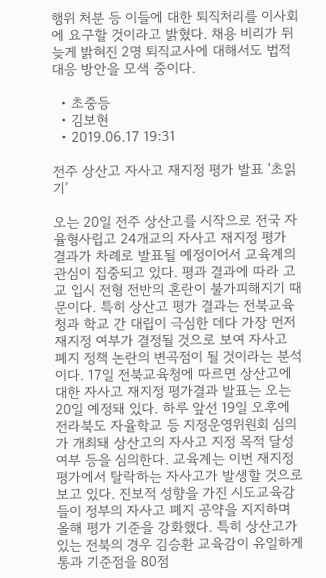행위 처분 등 이들에 대한 퇴직처리를 이사회에 요구할 것이라고 밝혔다. 채용 비리가 뒤늦게 밝혀진 2명 퇴직교사에 대해서도 법적 대응 방안을 모색 중이다.

  • 초중등
  • 김보현
  • 2019.06.17 19:31

전주 상산고 자사고 재지정 평가 발표 ‘초읽기’

오는 20일 전주 상산고를 시작으로 전국 자율형사립고 24개교의 자사고 재지정 평가 결과가 차례로 발표될 예정이어서 교육계의 관심이 집중되고 있다. 평과 결과에 따라 고교 입시 전형 전반의 혼란이 불가피해지기 때문이다. 특히 상산고 평가 결과는 전북교육청과 학교 간 대립이 극심한 데다 가장 먼저 재지정 여부가 결정될 것으로 보여 자사고 폐지 정책 논란의 변곡점이 될 것이라는 분석이다. 17일 전북교육청에 따르면 상산고에 대한 자사고 재지정 평가결과 발표는 오는 20일 예정돼 있다. 하루 앞선 19일 오후에 전라북도 자율학교 등 지정운영위원회 심의가 개최돼 상산고의 자사고 지정 목적 달성 여부 등을 심의한다. 교육계는 이번 재지정 평가에서 탈락하는 자사고가 발생할 것으로 보고 있다. 진보적 성향을 가진 시도교육감들이 정부의 자사고 폐지 공약을 지지하며 올해 평가 기준을 강화했다. 특히 상산고가 있는 전북의 경우 김승환 교육감이 유일하게 통과 기준점을 80점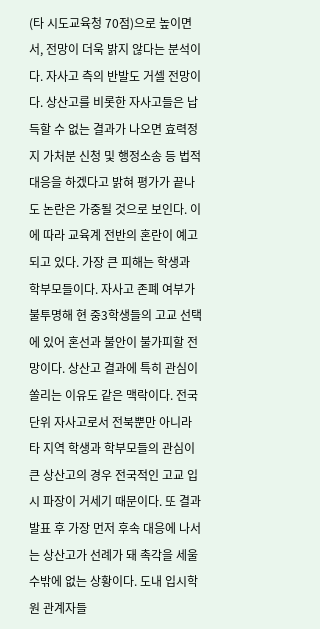(타 시도교육청 70점)으로 높이면서, 전망이 더욱 밝지 않다는 분석이다. 자사고 측의 반발도 거셀 전망이다. 상산고를 비롯한 자사고들은 납득할 수 없는 결과가 나오면 효력정지 가처분 신청 및 행정소송 등 법적 대응을 하겠다고 밝혀 평가가 끝나도 논란은 가중될 것으로 보인다. 이에 따라 교육계 전반의 혼란이 예고되고 있다. 가장 큰 피해는 학생과 학부모들이다. 자사고 존폐 여부가 불투명해 현 중3학생들의 고교 선택에 있어 혼선과 불안이 불가피할 전망이다. 상산고 결과에 특히 관심이 쏠리는 이유도 같은 맥락이다. 전국 단위 자사고로서 전북뿐만 아니라 타 지역 학생과 학부모들의 관심이 큰 상산고의 경우 전국적인 고교 입시 파장이 거세기 때문이다. 또 결과 발표 후 가장 먼저 후속 대응에 나서는 상산고가 선례가 돼 촉각을 세울 수밖에 없는 상황이다. 도내 입시학원 관계자들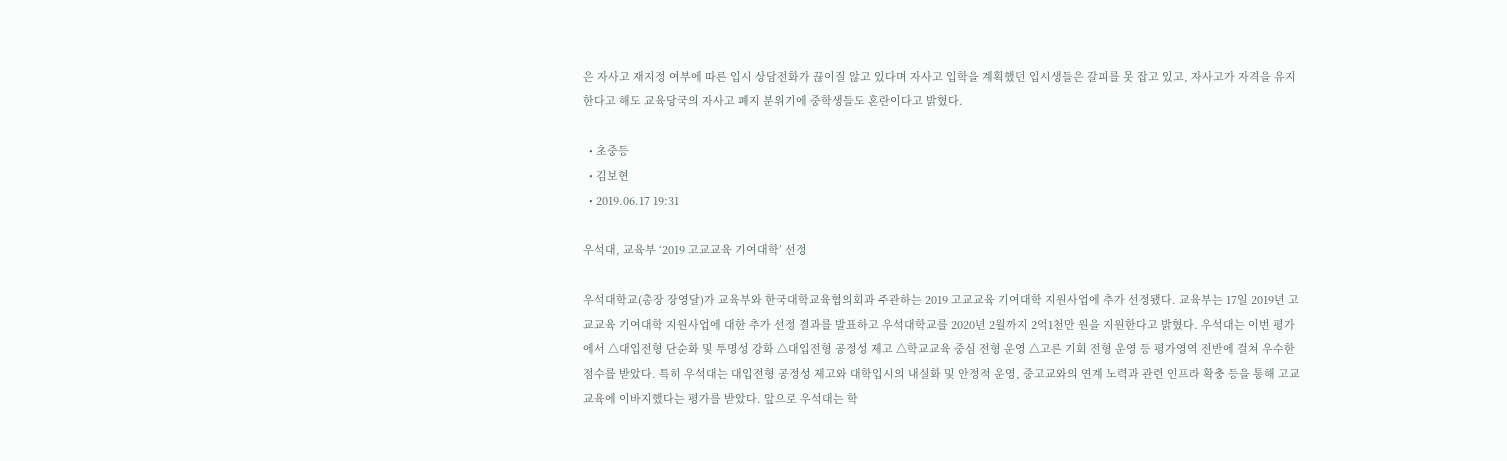은 자사고 재지정 여부에 따른 입시 상담전화가 끊이질 않고 있다며 자사고 입학을 계획했던 입시생들은 갈피를 못 잡고 있고, 자사고가 자격을 유지한다고 해도 교육당국의 자사고 폐지 분위기에 중학생들도 혼란이다고 밝혔다.

  • 초중등
  • 김보현
  • 2019.06.17 19:31

우석대, 교육부 ‘2019 고교교육 기여대학’ 선정

우석대학교(총장 장영달)가 교육부와 한국대학교육협의회과 주관하는 2019 고교교육 기여대학 지원사업에 추가 선정됐다. 교육부는 17일 2019년 고교교육 기여대학 지원사업에 대한 추가 선정 결과를 발표하고 우석대학교를 2020년 2월까지 2억1천만 원을 지원한다고 밝혔다. 우석대는 이번 평가에서 △대입전형 단순화 및 투명성 강화 △대입전형 공정성 제고 △학교교육 중심 전형 운영 △고른 기회 전형 운영 등 평가영역 전반에 걸쳐 우수한 점수를 받았다. 특히 우석대는 대입전형 공정성 제고와 대학입시의 내실화 및 안정적 운영, 중고교와의 연계 노력과 관련 인프라 확충 등을 통해 고교 교육에 이바지했다는 평가를 받았다. 앞으로 우석대는 학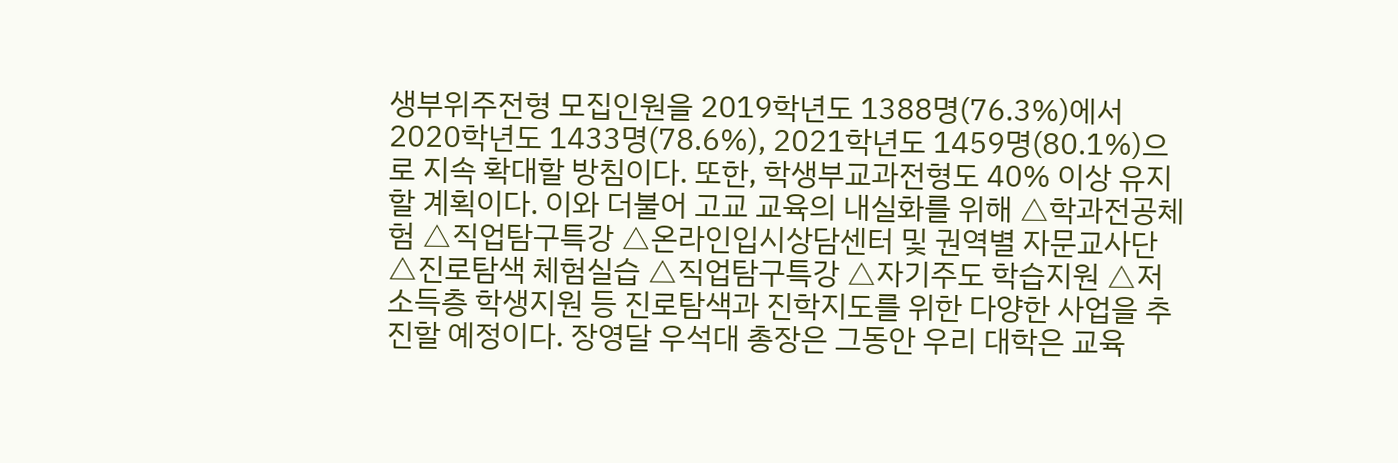생부위주전형 모집인원을 2019학년도 1388명(76.3%)에서 2020학년도 1433명(78.6%), 2021학년도 1459명(80.1%)으로 지속 확대할 방침이다. 또한, 학생부교과전형도 40% 이상 유지할 계획이다. 이와 더불어 고교 교육의 내실화를 위해 △학과전공체험 △직업탐구특강 △온라인입시상담센터 및 권역별 자문교사단 △진로탐색 체험실습 △직업탐구특강 △자기주도 학습지원 △저소득층 학생지원 등 진로탐색과 진학지도를 위한 다양한 사업을 추진할 예정이다. 장영달 우석대 총장은 그동안 우리 대학은 교육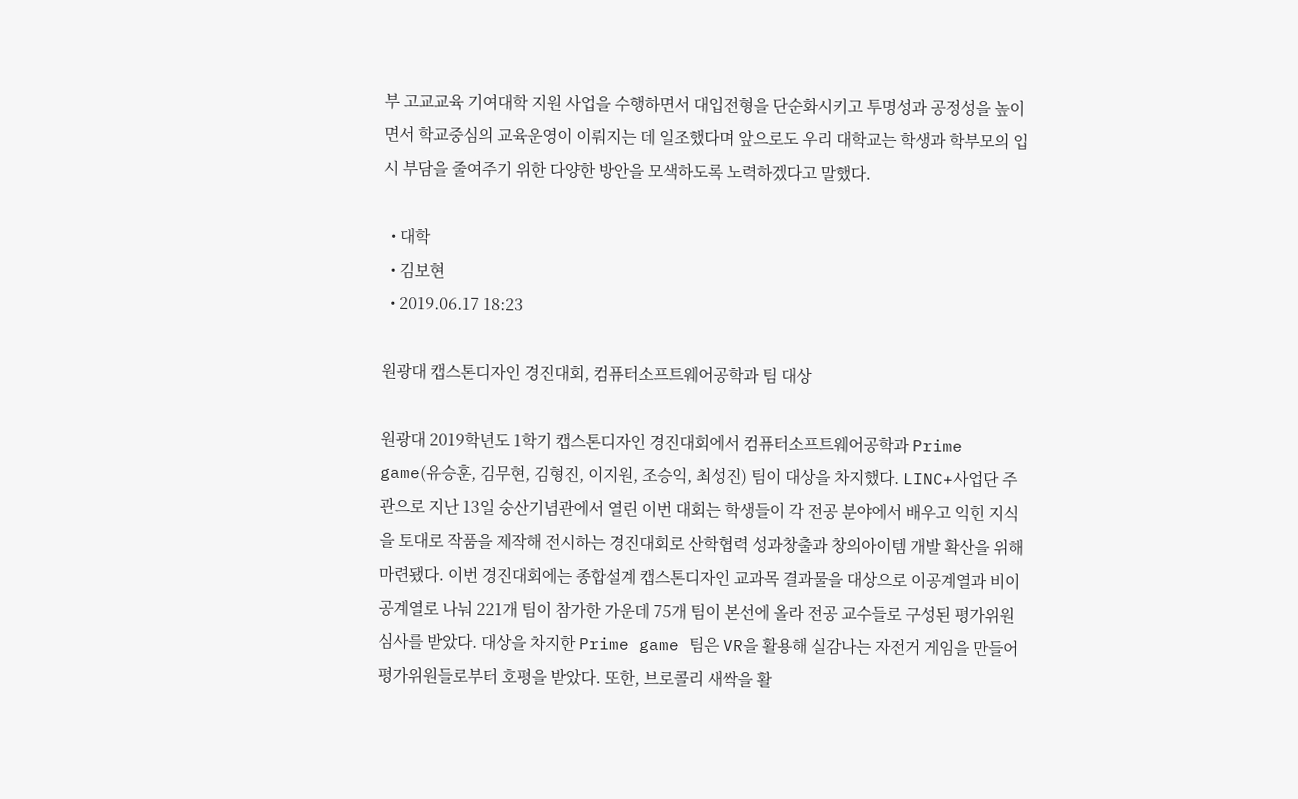부 고교교육 기여대학 지원 사업을 수행하면서 대입전형을 단순화시키고 투명성과 공정성을 높이면서 학교중심의 교육운영이 이뤄지는 데 일조했다며 앞으로도 우리 대학교는 학생과 학부모의 입시 부담을 줄여주기 위한 다양한 방안을 모색하도록 노력하겠다고 말했다.

  • 대학
  • 김보현
  • 2019.06.17 18:23

원광대 캡스톤디자인 경진대회, 컴퓨터소프트웨어공학과 팀 대상

원광대 2019학년도 1학기 캡스톤디자인 경진대회에서 컴퓨터소프트웨어공학과 Prime game(유승훈, 김무현, 김형진, 이지원, 조승익, 최성진) 팀이 대상을 차지했다. LINC+사업단 주관으로 지난 13일 숭산기념관에서 열린 이번 대회는 학생들이 각 전공 분야에서 배우고 익힌 지식을 토대로 작품을 제작해 전시하는 경진대회로 산학협력 성과창출과 창의아이템 개발 확산을 위해 마련됐다. 이번 경진대회에는 종합설계 캡스톤디자인 교과목 결과물을 대상으로 이공계열과 비이공계열로 나눠 221개 팀이 참가한 가운데 75개 팀이 본선에 올라 전공 교수들로 구성된 평가위원 심사를 받았다. 대상을 차지한 Prime game 팀은 VR을 활용해 실감나는 자전거 게임을 만들어 평가위원들로부터 호평을 받았다. 또한, 브로콜리 새싹을 활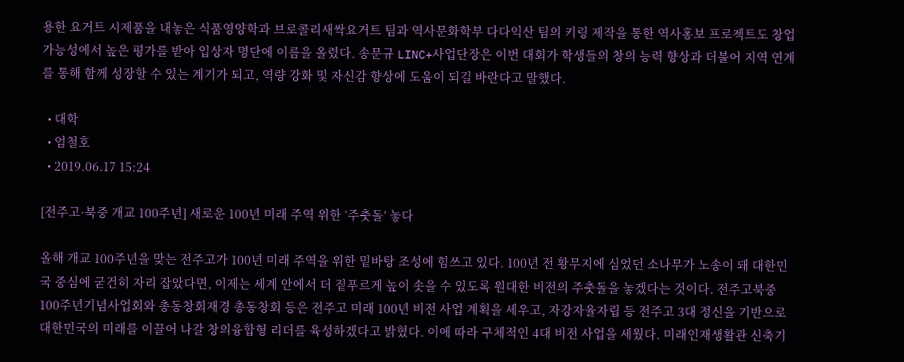용한 요거트 시제품을 내놓은 식품영양학과 브로콜리새싹요거트 팀과 역사문화학부 다다익산 팀의 키링 제작을 통한 역사홍보 프로젝트도 창업 가능성에서 높은 평가를 받아 입상자 명단에 이름을 올렸다. 송문규 LINC+사업단장은 이번 대회가 학생들의 창의 능력 향상과 더불어 지역 연계를 통해 함께 성장할 수 있는 계기가 되고, 역량 강화 및 자신감 향상에 도움이 되길 바란다고 말했다.

  • 대학
  • 엄철호
  • 2019.06.17 15:24

[전주고·북중 개교 100주년] 새로운 100년 미래 주역 위한 ‘주춧돌’ 놓다

올해 개교 100주년을 맞는 전주고가 100년 미래 주역을 위한 밑바탕 조성에 힘쓰고 있다. 100년 전 황무지에 심었던 소나무가 노송이 돼 대한민국 중심에 굳건히 자리 잡았다면, 이제는 세계 안에서 더 짙푸르게 높이 솟을 수 있도록 원대한 비전의 주춧돌을 놓겠다는 것이다. 전주고북중 100주년기념사업회와 총동창회재경 총동창회 등은 전주고 미래 100년 비전 사업 계획을 세우고, 자강자율자립 등 전주고 3대 정신을 기반으로 대한민국의 미래를 이끌어 나갈 창의융합형 리더를 육성하겠다고 밝혔다. 이에 따라 구체적인 4대 비전 사업을 세웠다. 미래인재생활관 신축기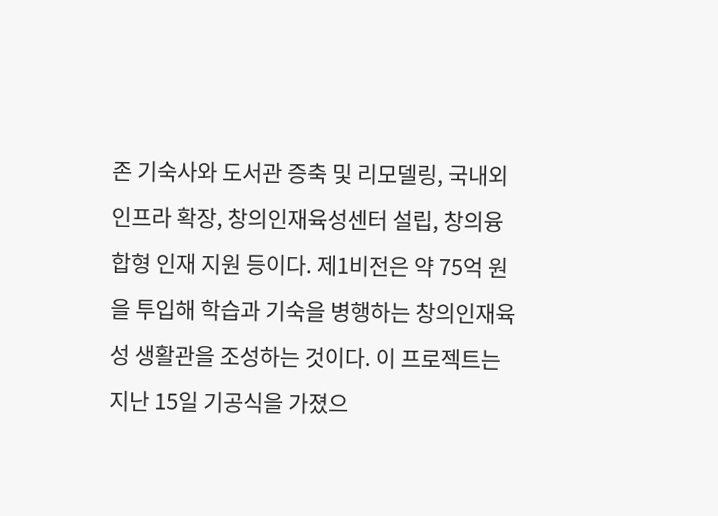존 기숙사와 도서관 증축 및 리모델링, 국내외 인프라 확장, 창의인재육성센터 설립, 창의융합형 인재 지원 등이다. 제1비전은 약 75억 원을 투입해 학습과 기숙을 병행하는 창의인재육성 생활관을 조성하는 것이다. 이 프로젝트는 지난 15일 기공식을 가졌으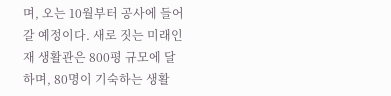며, 오는 10월부터 공사에 들어갈 예정이다. 새로 짓는 미래인재 생활관은 800평 규모에 달하며, 80명이 기숙하는 생활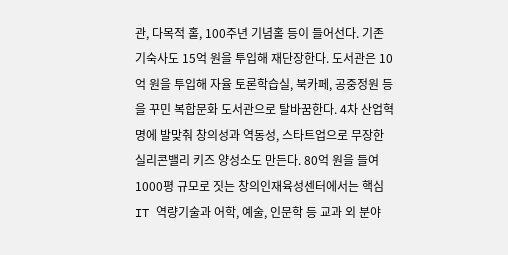관, 다목적 홀, 100주년 기념홀 등이 들어선다. 기존 기숙사도 15억 원을 투입해 재단장한다. 도서관은 10억 원을 투입해 자율 토론학습실, 북카페, 공중정원 등을 꾸민 복합문화 도서관으로 탈바꿈한다. 4차 산업혁명에 발맞춰 창의성과 역동성, 스타트업으로 무장한 실리콘밸리 키즈 양성소도 만든다. 80억 원을 들여 1000평 규모로 짓는 창의인재육성센터에서는 핵심 IT 역량기술과 어학, 예술, 인문학 등 교과 외 분야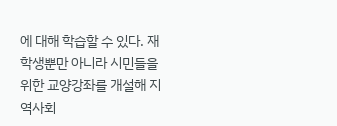에 대해 학습할 수 있다. 재학생뿐만 아니라 시민들을 위한 교양강좌를 개설해 지역사회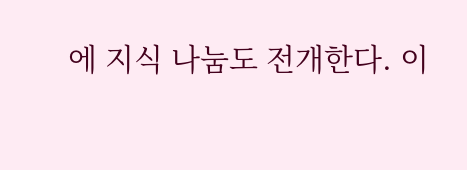에 지식 나눔도 전개한다. 이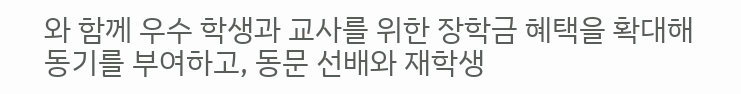와 함께 우수 학생과 교사를 위한 장학금 혜택을 확대해 동기를 부여하고, 동문 선배와 재학생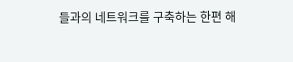들과의 네트워크를 구축하는 한편 해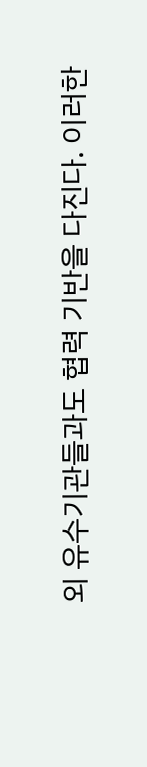외 유수기관들과도 협력 기반을 다진다. 이러한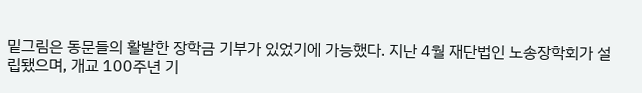밑그림은 동문들의 활발한 장학금 기부가 있었기에 가능했다. 지난 4월 재단법인 노송장학회가 설립됐으며, 개교 100주년 기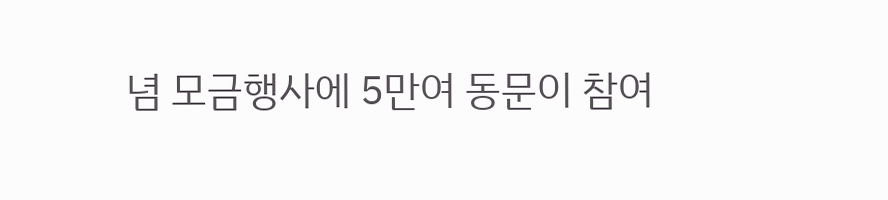념 모금행사에 5만여 동문이 참여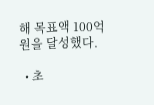해 목표액 100억 원을 달성했다.

  • 초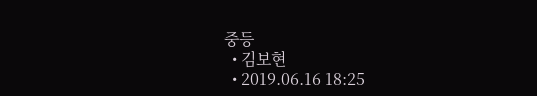중등
  • 김보현
  • 2019.06.16 18:25